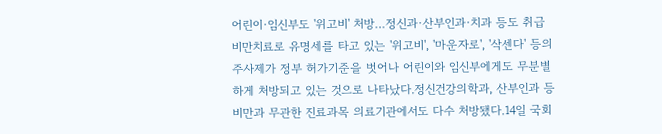어린이·임신부도 '위고비' 처방…정신과·산부인과·치과 등도 취급
비만치료로 유명세를 타고 있는 '위고비', '마운자로', '삭센다' 등의 주사제가 정부 허가기준을 벗어나 어린이와 임신부에게도 무분별하게 처방되고 있는 것으로 나타났다.정신건강의학과, 산부인과 등 비만과 무관한 진료과목 의료기관에서도 다수 처방됐다.14일 국회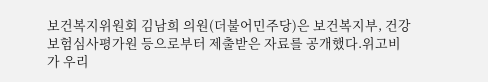보건복지위원회 김남희 의원(더불어민주당)은 보건복지부, 건강보험심사평가원 등으로부터 제출받은 자료를 공개했다.위고비가 우리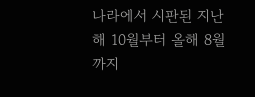나라에서 시판된 지난해 10월부터 올해 8월까지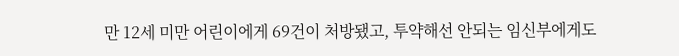만 12세 미만 어린이에게 69건이 처방됐고, 투약해선 안되는 임신부에게도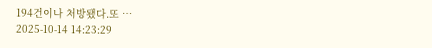194건이나 처방됐다.또 …
2025-10-14 14:23:29